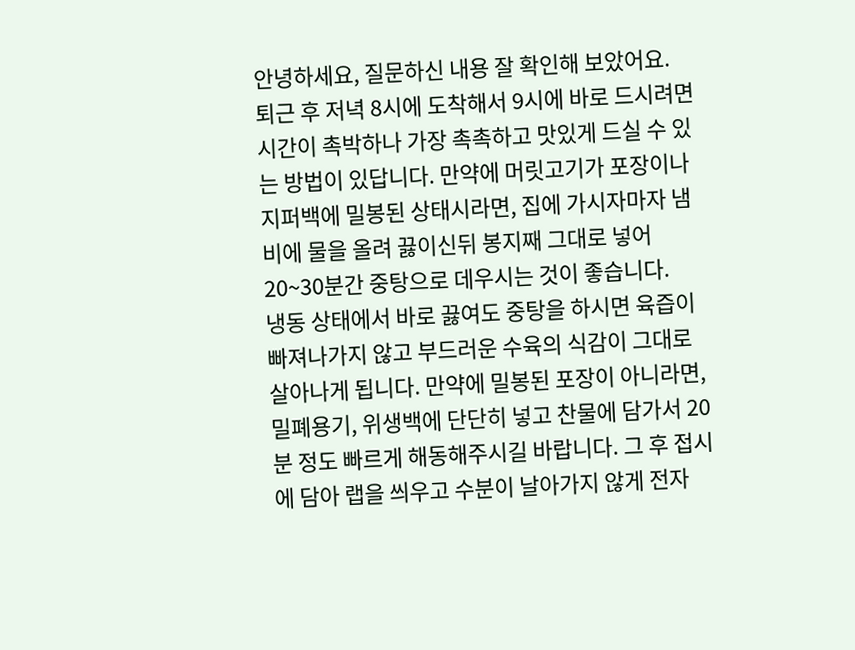안녕하세요, 질문하신 내용 잘 확인해 보았어요.
퇴근 후 저녁 8시에 도착해서 9시에 바로 드시려면 시간이 촉박하나 가장 촉촉하고 맛있게 드실 수 있는 방법이 있답니다. 만약에 머릿고기가 포장이나 지퍼백에 밀봉된 상태시라면, 집에 가시자마자 냄비에 물을 올려 끓이신뒤 봉지째 그대로 넣어 20~30분간 중탕으로 데우시는 것이 좋습니다.
냉동 상태에서 바로 끓여도 중탕을 하시면 육즙이 빠져나가지 않고 부드러운 수육의 식감이 그대로 살아나게 됩니다. 만약에 밀봉된 포장이 아니라면, 밀폐용기, 위생백에 단단히 넣고 찬물에 담가서 20분 정도 빠르게 해동해주시길 바랍니다. 그 후 접시에 담아 랩을 씌우고 수분이 날아가지 않게 전자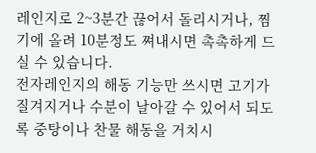레인지로 2~3분간 끊어서 돌리시거나, 찜기에 올려 10분정도 쪄내시면 촉촉하게 드실 수 있습니다.
전자레인지의 해동 기능만 쓰시면 고기가 질겨지거나 수분이 날아갈 수 있어서 되도록 중탕이나 찬물 해동을 거치시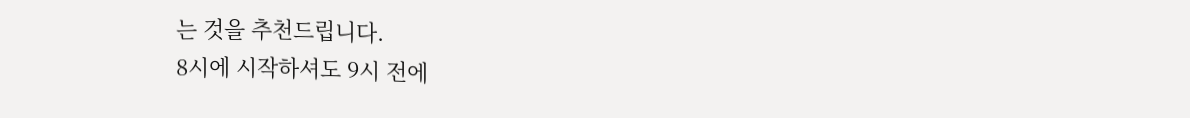는 것을 추천드립니다.
8시에 시작하셔도 9시 전에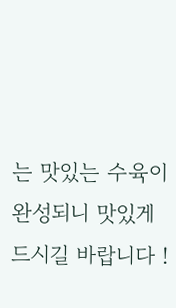는 맛있는 수육이 완성되니 맛있게 드시길 바랍니다 !